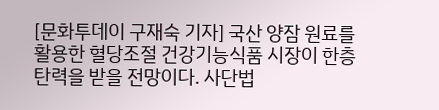[문화투데이 구재숙 기자] 국산 양잠 원료를 활용한 혈당조절 건강기능식품 시장이 한층 탄력을 받을 전망이다. 사단법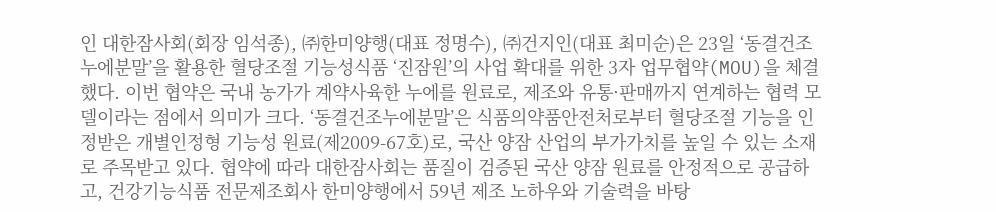인 대한잠사회(회장 임석종), ㈜한미양행(대표 정명수), ㈜건지인(대표 최미순)은 23일 ‘동결건조누에분말’을 활용한 혈당조절 기능성식품 ‘진잠원’의 사업 확대를 위한 3자 업무협약(MOU)을 체결했다. 이번 협약은 국내 농가가 계약사육한 누에를 원료로, 제조와 유통·판매까지 연계하는 협력 모델이라는 점에서 의미가 크다. ‘동결건조누에분말’은 식품의약품안전처로부터 혈당조절 기능을 인정받은 개별인정형 기능성 원료(제2009-67호)로, 국산 양잠 산업의 부가가치를 높일 수 있는 소재로 주목받고 있다. 협약에 따라 대한잠사회는 품질이 검증된 국산 양잠 원료를 안정적으로 공급하고, 건강기능식품 전문제조회사 한미양행에서 59년 제조 노하우와 기술력을 바탕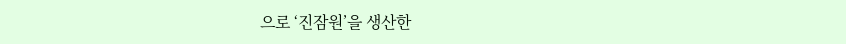으로 ‘진잠원’을 생산한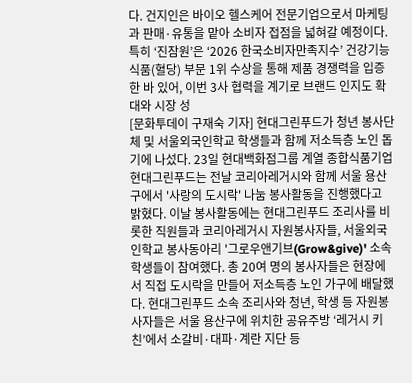다. 건지인은 바이오 헬스케어 전문기업으로서 마케팅과 판매·유통을 맡아 소비자 접점을 넓혀갈 예정이다. 특히 ‘진잠원’은 ‘2026 한국소비자만족지수’ 건강기능식품(혈당) 부문 1위 수상을 통해 제품 경쟁력을 입증한 바 있어, 이번 3사 협력을 계기로 브랜드 인지도 확대와 시장 성
[문화투데이 구재숙 기자] 현대그린푸드가 청년 봉사단체 및 서울외국인학교 학생들과 함께 저소득층 노인 돕기에 나섰다. 23일 현대백화점그룹 계열 종합식품기업 현대그린푸드는 전날 코리아레거시와 함께 서울 용산구에서 '사랑의 도시락' 나눔 봉사활동을 진행했다고 밝혔다. 이날 봉사활동에는 현대그린푸드 조리사를 비롯한 직원들과 코리아레거시 자원봉사자들, 서울외국인학교 봉사동아리 '그로우앤기브(Grow&give)' 소속 학생들이 참여했다. 총 20여 명의 봉사자들은 현장에서 직접 도시락을 만들어 저소득층 노인 가구에 배달했다. 현대그린푸드 소속 조리사와 청년, 학생 등 자원봉사자들은 서울 용산구에 위치한 공유주방 ‘레거시 키친’에서 소갈비·대파·계란 지단 등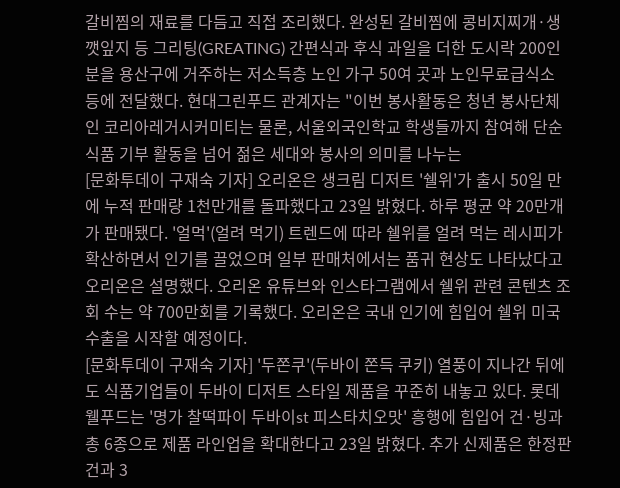갈비찜의 재료를 다듬고 직접 조리했다. 완성된 갈비찜에 콩비지찌개·생깻잎지 등 그리팅(GREATING) 간편식과 후식 과일을 더한 도시락 200인분을 용산구에 거주하는 저소득층 노인 가구 50여 곳과 노인무료급식소 등에 전달했다. 현대그린푸드 관계자는 "이번 봉사활동은 청년 봉사단체인 코리아레거시커미티는 물론, 서울외국인학교 학생들까지 참여해 단순 식품 기부 활동을 넘어 젊은 세대와 봉사의 의미를 나누는
[문화투데이 구재숙 기자] 오리온은 생크림 디저트 '쉘위'가 출시 50일 만에 누적 판매량 1천만개를 돌파했다고 23일 밝혔다. 하루 평균 약 20만개가 판매됐다. '얼먹'(얼려 먹기) 트렌드에 따라 쉘위를 얼려 먹는 레시피가 확산하면서 인기를 끌었으며 일부 판매처에서는 품귀 현상도 나타났다고 오리온은 설명했다. 오리온 유튜브와 인스타그램에서 쉘위 관련 콘텐츠 조회 수는 약 700만회를 기록했다. 오리온은 국내 인기에 힘입어 쉘위 미국 수출을 시작할 예정이다.
[문화투데이 구재숙 기자] '두쫀쿠'(두바이 쫀득 쿠키) 열풍이 지나간 뒤에도 식품기업들이 두바이 디저트 스타일 제품을 꾸준히 내놓고 있다. 롯데웰푸드는 '명가 찰떡파이 두바이st 피스타치오맛' 흥행에 힘입어 건·빙과 총 6종으로 제품 라인업을 확대한다고 23일 밝혔다. 추가 신제품은 한정판 건과 3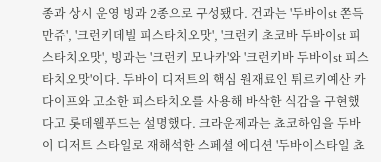종과 상시 운영 빙과 2종으로 구성됐다. 건과는 '두바이st 쫀득 만쥬', '크런키데빌 피스타치오맛', '크런키 초코바 두바이st 피스타치오맛', 빙과는 '크런키 모나카'와 '크런키바 두바이st 피스타치오맛'이다. 두바이 디저트의 핵심 원재료인 튀르키예산 카다이프와 고소한 피스타치오를 사용해 바삭한 식감을 구현했다고 롯데웰푸드는 설명했다. 크라운제과는 쵸코하임을 두바이 디저트 스타일로 재해석한 스페셜 에디션 '두바이스타일 쵸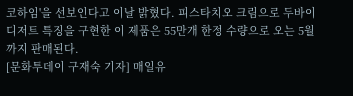코하임'을 선보인다고 이날 밝혔다. 피스타치오 크림으로 두바이 디저트 특징을 구현한 이 제품은 55만개 한정 수량으로 오는 5월까지 판매된다.
[문화투데이 구재숙 기자] 매일유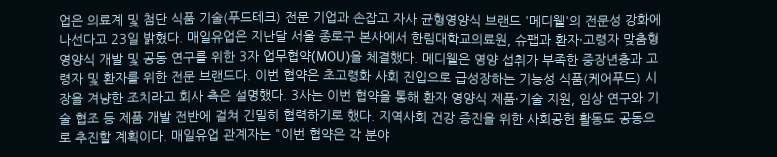업은 의료계 및 첨단 식품 기술(푸드테크) 전문 기업과 손잡고 자사 균형영양식 브랜드 '메디웰'의 전문성 강화에 나선다고 23일 밝혔다. 매일유업은 지난달 서울 종로구 본사에서 한림대학교의료원, 슈팹과 환자·고령자 맞춤형 영양식 개발 및 공동 연구를 위한 3자 업무협약(MOU)을 체결했다. 메디웰은 영양 섭취가 부족한 중장년층과 고령자 및 환자를 위한 전문 브랜드다. 이번 협약은 초고령화 사회 진입으로 급성장하는 기능성 식품(케어푸드) 시장을 겨냥한 조치라고 회사 측은 설명했다. 3사는 이번 협약을 통해 환자 영양식 제품·기술 지원, 임상 연구와 기술 협조 등 제품 개발 전반에 걸쳐 긴밀히 협력하기로 했다. 지역사회 건강 증진을 위한 사회공헌 활동도 공동으로 추진할 계획이다. 매일유업 관계자는 "이번 협약은 각 분야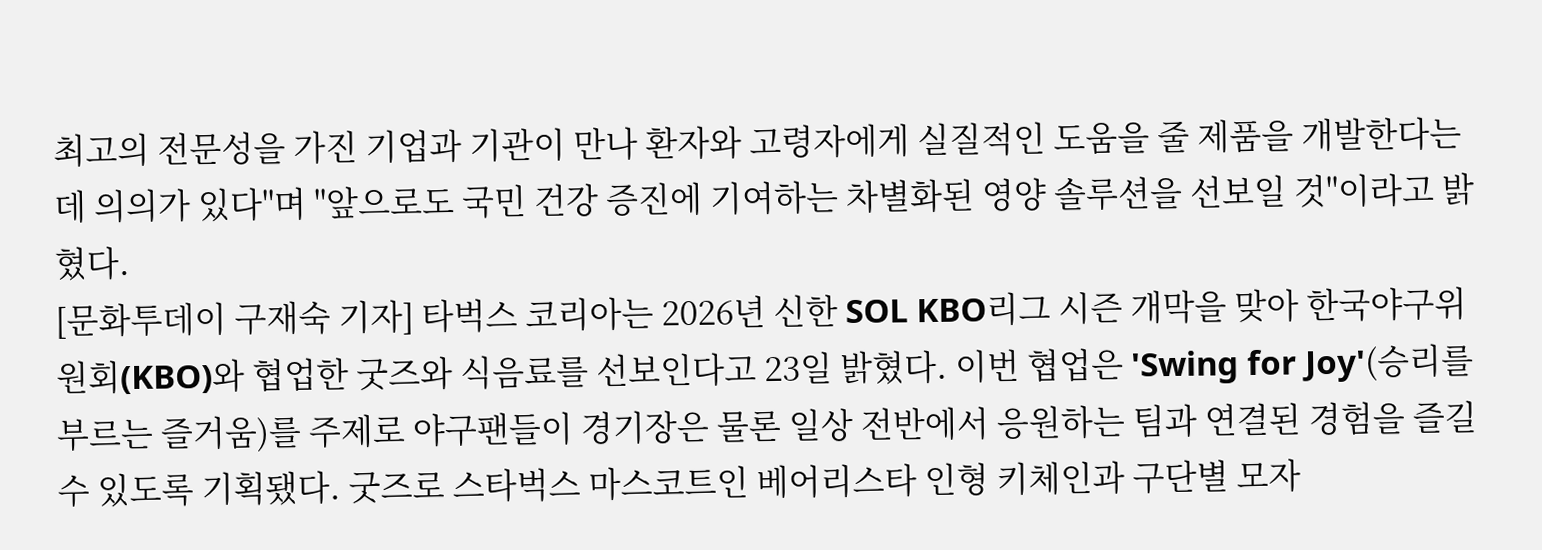최고의 전문성을 가진 기업과 기관이 만나 환자와 고령자에게 실질적인 도움을 줄 제품을 개발한다는 데 의의가 있다"며 "앞으로도 국민 건강 증진에 기여하는 차별화된 영양 솔루션을 선보일 것"이라고 밝혔다.
[문화투데이 구재숙 기자] 타벅스 코리아는 2026년 신한 SOL KBO리그 시즌 개막을 맞아 한국야구위원회(KBO)와 협업한 굿즈와 식음료를 선보인다고 23일 밝혔다. 이번 협업은 'Swing for Joy'(승리를 부르는 즐거움)를 주제로 야구팬들이 경기장은 물론 일상 전반에서 응원하는 팀과 연결된 경험을 즐길 수 있도록 기획됐다. 굿즈로 스타벅스 마스코트인 베어리스타 인형 키체인과 구단별 모자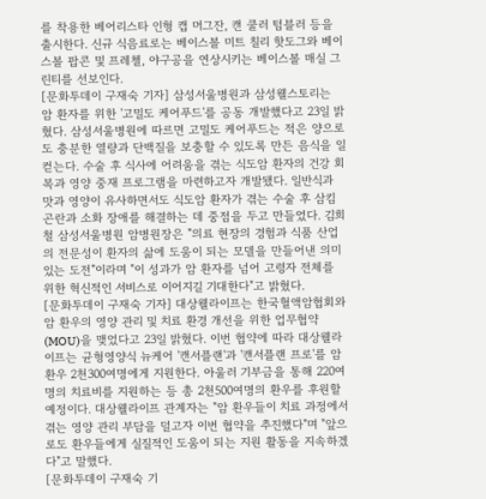를 착용한 베어리스타 인형 캡 머그잔, 캔 쿨러 텀블러 등을 출시한다. 신규 식음료로는 베이스볼 미트 칠리 핫도그와 베이스볼 팝콘 및 프레첼, 야구공을 연상시키는 베이스볼 매실 그린티를 선보인다.
[문화투데이 구재숙 기자] 삼성서울병원과 삼성웰스토리는 암 환자를 위한 '고밀도 케어푸드'를 공동 개발했다고 23일 밝혔다. 삼성서울병원에 따르면 고밀도 케어푸드는 적은 양으로도 충분한 열량과 단백질을 보충할 수 있도록 만든 음식을 일컫는다. 수술 후 식사에 어려움을 겪는 식도암 환자의 건강 회복과 영양 중재 프로그램을 마련하고자 개발됐다. 일반식과 맛과 영양이 유사하면서도 식도암 환자가 겪는 수술 후 삼킴 곤란과 소화 장애를 해결하는 데 중점을 두고 만들었다. 김희철 삼성서울병원 암병원장은 "의료 현장의 경험과 식품 산업의 전문성이 환자의 삶에 도움이 되는 모델을 만들어낸 의미 있는 도전"이라며 "이 성과가 암 환자를 넘어 고령자 전체를 위한 혁신적인 서비스로 이어지길 기대한다"고 밝혔다.
[문화투데이 구재숙 기자] 대상웰라이프는 한국혈액암협회와 암 환우의 영양 관리 및 치료 환경 개선을 위한 업무협약(MOU)을 맺었다고 23일 밝혔다. 이번 협약에 따라 대상웰라이프는 균형영양식 뉴케어 '캔서플랜'과 '캔서플랜 프로'를 암 환우 2천300여명에게 지원한다. 아울러 기부금을 통해 220여 명의 치료비를 지원하는 등 총 2천500여명의 환우를 후원할 예정이다. 대상웰라이프 관계자는 "암 환우들이 치료 과정에서 겪는 영양 관리 부담을 덜고자 이번 협약을 추진했다"며 "앞으로도 환우들에게 실질적인 도움이 되는 지원 활동을 지속하겠다"고 말했다.
[문화투데이 구재숙 기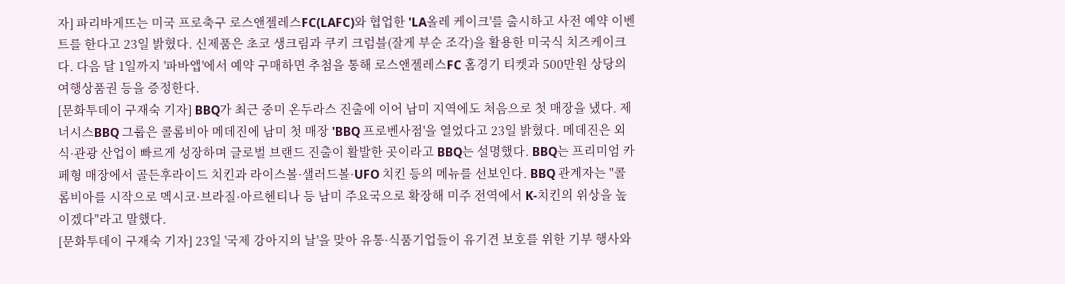자] 파리바게뜨는 미국 프로축구 로스앤젤레스FC(LAFC)와 협업한 'LA올레 케이크'를 출시하고 사전 예약 이벤트를 한다고 23일 밝혔다. 신제품은 초코 생크림과 쿠키 크럼블(잘게 부순 조각)을 활용한 미국식 치즈케이크다. 다음 달 1일까지 '파바앱'에서 예약 구매하면 추첨을 통해 로스앤젤레스FC 홈경기 티켓과 500만원 상당의 여행상품권 등을 증정한다.
[문화투데이 구재숙 기자] BBQ가 최근 중미 온두라스 진출에 이어 남미 지역에도 처음으로 첫 매장을 냈다. 제너시스BBQ 그룹은 콜롬비아 메데진에 남미 첫 매장 'BBQ 프로벤사점'을 열었다고 23일 밝혔다. 메데진은 외식·관광 산업이 빠르게 성장하며 글로벌 브랜드 진출이 활발한 곳이라고 BBQ는 설명했다. BBQ는 프리미엄 카페형 매장에서 골든후라이드 치킨과 라이스볼·샐러드볼·UFO 치킨 등의 메뉴를 선보인다. BBQ 관계자는 "콜롬비아를 시작으로 멕시코·브라질·아르헨티나 등 남미 주요국으로 확장해 미주 전역에서 K-치킨의 위상을 높이겠다"라고 말했다.
[문화투데이 구재숙 기자] 23일 '국제 강아지의 날'을 맞아 유통·식품기업들이 유기견 보호를 위한 기부 행사와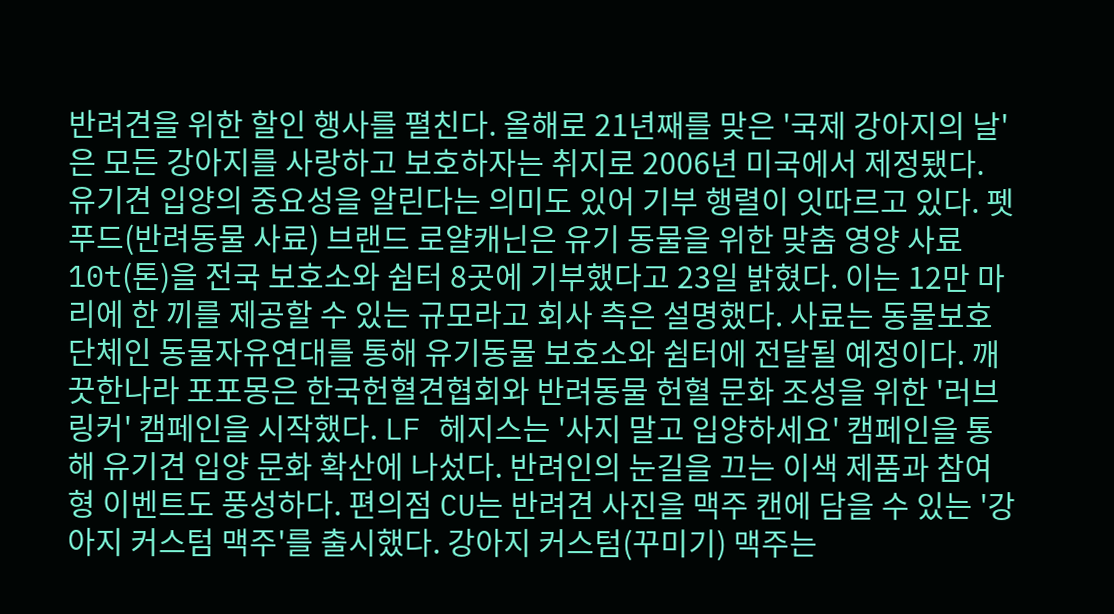반려견을 위한 할인 행사를 펼친다. 올해로 21년째를 맞은 '국제 강아지의 날'은 모든 강아지를 사랑하고 보호하자는 취지로 2006년 미국에서 제정됐다. 유기견 입양의 중요성을 알린다는 의미도 있어 기부 행렬이 잇따르고 있다. 펫푸드(반려동물 사료) 브랜드 로얄캐닌은 유기 동물을 위한 맞춤 영양 사료 10t(톤)을 전국 보호소와 쉼터 8곳에 기부했다고 23일 밝혔다. 이는 12만 마리에 한 끼를 제공할 수 있는 규모라고 회사 측은 설명했다. 사료는 동물보호단체인 동물자유연대를 통해 유기동물 보호소와 쉼터에 전달될 예정이다. 깨끗한나라 포포몽은 한국헌혈견협회와 반려동물 헌혈 문화 조성을 위한 '러브 링커' 캠페인을 시작했다. LF 헤지스는 '사지 말고 입양하세요' 캠페인을 통해 유기견 입양 문화 확산에 나섰다. 반려인의 눈길을 끄는 이색 제품과 참여형 이벤트도 풍성하다. 편의점 CU는 반려견 사진을 맥주 캔에 담을 수 있는 '강아지 커스텀 맥주'를 출시했다. 강아지 커스텀(꾸미기) 맥주는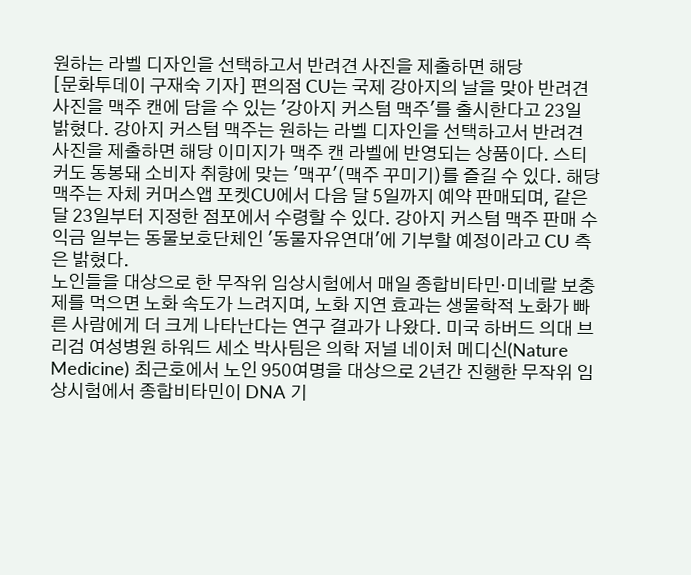원하는 라벨 디자인을 선택하고서 반려견 사진을 제출하면 해당
[문화투데이 구재숙 기자] 편의점 CU는 국제 강아지의 날을 맞아 반려견 사진을 맥주 캔에 담을 수 있는 '강아지 커스텀 맥주'를 출시한다고 23일 밝혔다. 강아지 커스텀 맥주는 원하는 라벨 디자인을 선택하고서 반려견 사진을 제출하면 해당 이미지가 맥주 캔 라벨에 반영되는 상품이다. 스티커도 동봉돼 소비자 취향에 맞는 '맥꾸'(맥주 꾸미기)를 즐길 수 있다. 해당 맥주는 자체 커머스앱 포켓CU에서 다음 달 5일까지 예약 판매되며, 같은 달 23일부터 지정한 점포에서 수령할 수 있다. 강아지 커스텀 맥주 판매 수익금 일부는 동물보호단체인 '동물자유연대'에 기부할 예정이라고 CU 측은 밝혔다.
노인들을 대상으로 한 무작위 임상시험에서 매일 종합비타민·미네랄 보충제를 먹으면 노화 속도가 느려지며, 노화 지연 효과는 생물학적 노화가 빠른 사람에게 더 크게 나타난다는 연구 결과가 나왔다. 미국 하버드 의대 브리검 여성병원 하워드 세소 박사팀은 의학 저널 네이처 메디신(Nature Medicine) 최근호에서 노인 950여명을 대상으로 2년간 진행한 무작위 임상시험에서 종합비타민이 DNA 기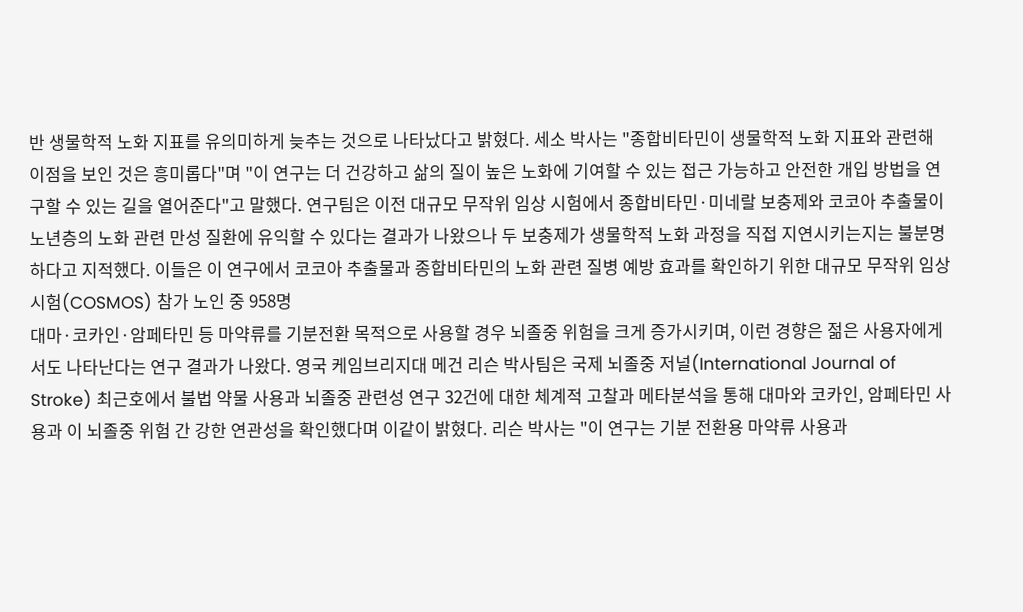반 생물학적 노화 지표를 유의미하게 늦추는 것으로 나타났다고 밝혔다. 세소 박사는 "종합비타민이 생물학적 노화 지표와 관련해 이점을 보인 것은 흥미롭다"며 "이 연구는 더 건강하고 삶의 질이 높은 노화에 기여할 수 있는 접근 가능하고 안전한 개입 방법을 연구할 수 있는 길을 열어준다"고 말했다. 연구팀은 이전 대규모 무작위 임상 시험에서 종합비타민·미네랄 보충제와 코코아 추출물이 노년층의 노화 관련 만성 질환에 유익할 수 있다는 결과가 나왔으나 두 보충제가 생물학적 노화 과정을 직접 지연시키는지는 불분명하다고 지적했다. 이들은 이 연구에서 코코아 추출물과 종합비타민의 노화 관련 질병 예방 효과를 확인하기 위한 대규모 무작위 임상시험(COSMOS) 참가 노인 중 958명
대마·코카인·암페타민 등 마약류를 기분전환 목적으로 사용할 경우 뇌졸중 위험을 크게 증가시키며, 이런 경향은 젊은 사용자에게서도 나타난다는 연구 결과가 나왔다. 영국 케임브리지대 메건 리슨 박사팀은 국제 뇌졸중 저널(International Journal of Stroke) 최근호에서 불법 약물 사용과 뇌졸중 관련성 연구 32건에 대한 체계적 고찰과 메타분석을 통해 대마와 코카인, 암페타민 사용과 이 뇌졸중 위험 간 강한 연관성을 확인했다며 이같이 밝혔다. 리슨 박사는 "이 연구는 기분 전환용 마약류 사용과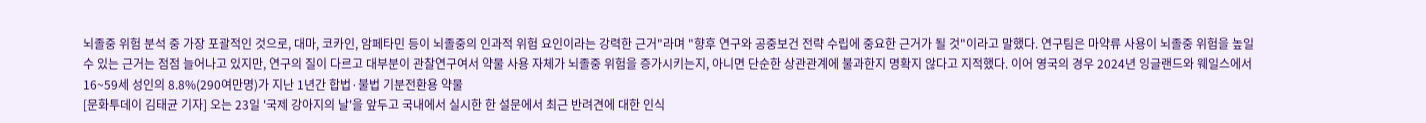뇌졸중 위험 분석 중 가장 포괄적인 것으로, 대마, 코카인, 암페타민 등이 뇌졸중의 인과적 위험 요인이라는 강력한 근거"라며 "향후 연구와 공중보건 전략 수립에 중요한 근거가 될 것"이라고 말했다. 연구팀은 마약류 사용이 뇌졸중 위험을 높일 수 있는 근거는 점점 늘어나고 있지만, 연구의 질이 다르고 대부분이 관찰연구여서 약물 사용 자체가 뇌졸중 위험을 증가시키는지, 아니면 단순한 상관관계에 불과한지 명확지 않다고 지적했다. 이어 영국의 경우 2024년 잉글랜드와 웨일스에서 16~59세 성인의 8.8%(290여만명)가 지난 1년간 합법·불법 기분전환용 약물
[문화투데이 김태균 기자] 오는 23일 '국제 강아지의 날'을 앞두고 국내에서 실시한 한 설문에서 최근 반려견에 대한 인식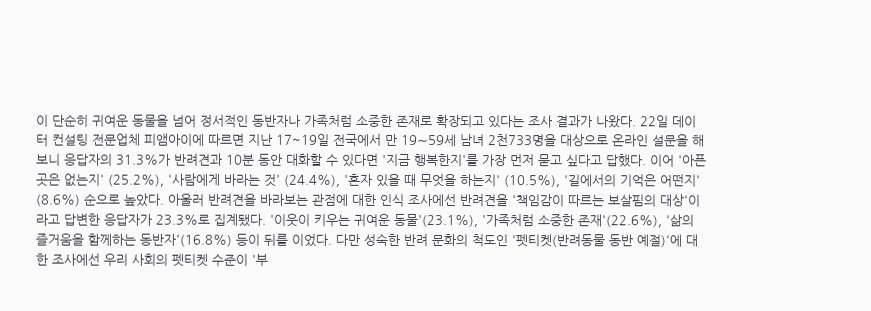이 단순히 귀여운 동물을 넘어 정서적인 동반자나 가족처럼 소중한 존재로 확장되고 있다는 조사 결과가 나왔다. 22일 데이터 컨설팅 전문업체 피앰아이에 따르면 지난 17~19일 전국에서 만 19∼59세 남녀 2천733명을 대상으로 온라인 설문을 해보니 응답자의 31.3%가 반려견과 10분 동안 대화할 수 있다면 '지금 행복한지'를 가장 먼저 묻고 싶다고 답했다. 이어 '아픈 곳은 없는지' (25.2%), '사람에게 바라는 것' (24.4%), '혼자 있을 때 무엇을 하는지' (10.5%), '길에서의 기억은 어떤지' (8.6%) 순으로 높았다. 아울러 반려견을 바라보는 관점에 대한 인식 조사에선 반려견을 '책임감이 따르는 보살핌의 대상'이라고 답변한 응답자가 23.3%로 집계됐다. '이웃이 키우는 귀여운 동물'(23.1%), '가족처럼 소중한 존재'(22.6%), '삶의 즐거움을 함께하는 동반자'(16.8%) 등이 뒤를 이었다. 다만 성숙한 반려 문화의 척도인 '펫티켓(반려동물 동반 예절)'에 대한 조사에선 우리 사회의 펫티켓 수준이 '부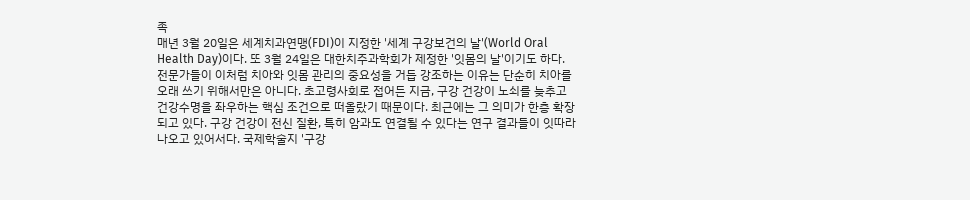족
매년 3월 20일은 세계치과연맹(FDI)이 지정한 '세계 구강보건의 날'(World Oral Health Day)이다. 또 3월 24일은 대한치주과학회가 제정한 '잇몸의 날'이기도 하다. 전문가들이 이처럼 치아와 잇몸 관리의 중요성을 거듭 강조하는 이유는 단순히 치아를 오래 쓰기 위해서만은 아니다. 초고령사회로 접어든 지금, 구강 건강이 노쇠를 늦추고 건강수명을 좌우하는 핵심 조건으로 떠올랐기 때문이다. 최근에는 그 의미가 한층 확장되고 있다. 구강 건강이 전신 질환, 특히 암과도 연결될 수 있다는 연구 결과들이 잇따라 나오고 있어서다. 국제학술지 '구강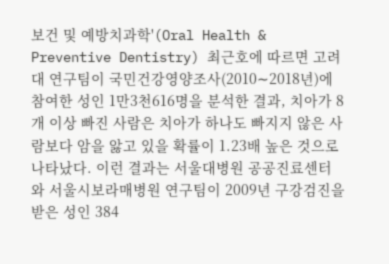보건 및 예방치과학'(Oral Health & Preventive Dentistry) 최근호에 따르면 고려대 연구팀이 국민건강영양조사(2010∼2018년)에 참여한 성인 1만3천616명을 분석한 결과, 치아가 8개 이상 빠진 사람은 치아가 하나도 빠지지 않은 사람보다 암을 앓고 있을 확률이 1.23배 높은 것으로 나타났다. 이런 결과는 서울대병원 공공진료센터와 서울시보라매병원 연구팀이 2009년 구강검진을 받은 성인 384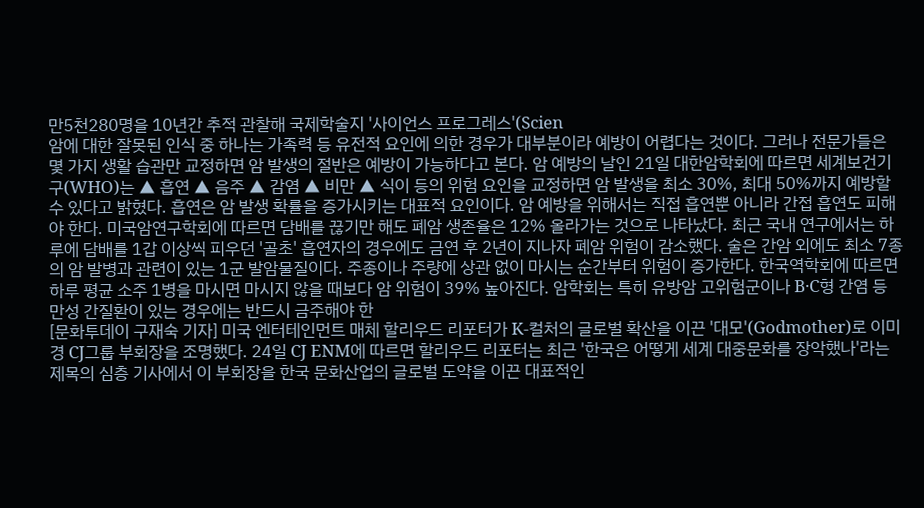만5천280명을 10년간 추적 관찰해 국제학술지 '사이언스 프로그레스'(Scien
암에 대한 잘못된 인식 중 하나는 가족력 등 유전적 요인에 의한 경우가 대부분이라 예방이 어렵다는 것이다. 그러나 전문가들은 몇 가지 생활 습관만 교정하면 암 발생의 절반은 예방이 가능하다고 본다. 암 예방의 날인 21일 대한암학회에 따르면 세계보건기구(WHO)는 ▲ 흡연 ▲ 음주 ▲ 감염 ▲ 비만 ▲ 식이 등의 위험 요인을 교정하면 암 발생을 최소 30%, 최대 50%까지 예방할 수 있다고 밝혔다. 흡연은 암 발생 확률을 증가시키는 대표적 요인이다. 암 예방을 위해서는 직접 흡연뿐 아니라 간접 흡연도 피해야 한다. 미국암연구학회에 따르면 담배를 끊기만 해도 폐암 생존율은 12% 올라가는 것으로 나타났다. 최근 국내 연구에서는 하루에 담배를 1갑 이상씩 피우던 '골초' 흡연자의 경우에도 금연 후 2년이 지나자 폐암 위험이 감소했다. 술은 간암 외에도 최소 7종의 암 발병과 관련이 있는 1군 발암물질이다. 주종이나 주량에 상관 없이 마시는 순간부터 위험이 증가한다. 한국역학회에 따르면 하루 평균 소주 1병을 마시면 마시지 않을 때보다 암 위험이 39% 높아진다. 암학회는 특히 유방암 고위험군이나 B·C형 간염 등 만성 간질환이 있는 경우에는 반드시 금주해야 한
[문화투데이 구재숙 기자] 미국 엔터테인먼트 매체 할리우드 리포터가 K-컬처의 글로벌 확산을 이끈 '대모'(Godmother)로 이미경 CJ그룹 부회장을 조명했다. 24일 CJ ENM에 따르면 할리우드 리포터는 최근 '한국은 어떻게 세계 대중문화를 장악했나'라는 제목의 심층 기사에서 이 부회장을 한국 문화산업의 글로벌 도약을 이끈 대표적인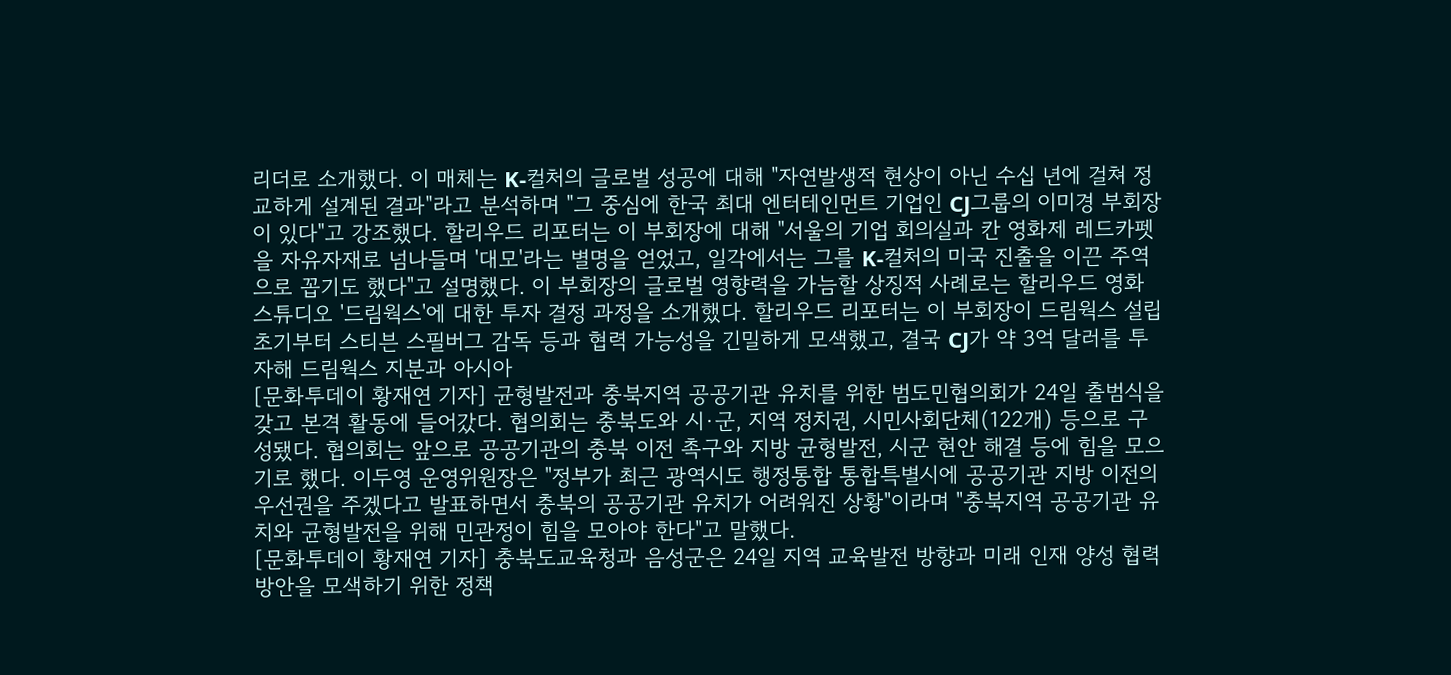리더로 소개했다. 이 매체는 K-컬처의 글로벌 성공에 대해 "자연발생적 현상이 아닌 수십 년에 걸쳐 정교하게 설계된 결과"라고 분석하며 "그 중심에 한국 최대 엔터테인먼트 기업인 CJ그룹의 이미경 부회장이 있다"고 강조했다. 할리우드 리포터는 이 부회장에 대해 "서울의 기업 회의실과 칸 영화제 레드카펫을 자유자재로 넘나들며 '대모'라는 별명을 얻었고, 일각에서는 그를 K-컬처의 미국 진출을 이끈 주역으로 꼽기도 했다"고 설명했다. 이 부회장의 글로벌 영향력을 가늠할 상징적 사례로는 할리우드 영화 스튜디오 '드림웍스'에 대한 투자 결정 과정을 소개했다. 할리우드 리포터는 이 부회장이 드림웍스 설립 초기부터 스티븐 스필버그 감독 등과 협력 가능성을 긴밀하게 모색했고, 결국 CJ가 약 3억 달러를 투자해 드림웍스 지분과 아시아
[문화투데이 황재연 기자] 균형발전과 충북지역 공공기관 유치를 위한 범도민협의회가 24일 출범식을 갖고 본격 활동에 들어갔다. 협의회는 충북도와 시·군, 지역 정치권, 시민사회단체(122개) 등으로 구성됐다. 협의회는 앞으로 공공기관의 충북 이전 촉구와 지방 균형발전, 시군 현안 해결 등에 힘을 모으기로 했다. 이두영 운영위원장은 "정부가 최근 광역시도 행정통합 통합특별시에 공공기관 지방 이전의 우선권을 주겠다고 발표하면서 충북의 공공기관 유치가 어려워진 상황"이라며 "충북지역 공공기관 유치와 균형발전을 위해 민관정이 힘을 모아야 한다"고 말했다.
[문화투데이 황재연 기자] 충북도교육청과 음성군은 24일 지역 교육발전 방향과 미래 인재 양성 협력방안을 모색하기 위한 정책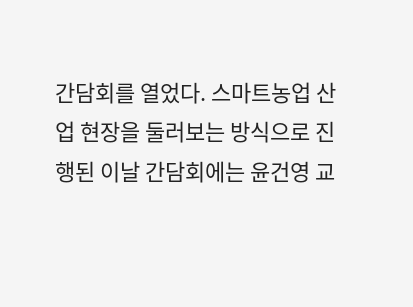간담회를 열었다. 스마트농업 산업 현장을 둘러보는 방식으로 진행된 이날 간담회에는 윤건영 교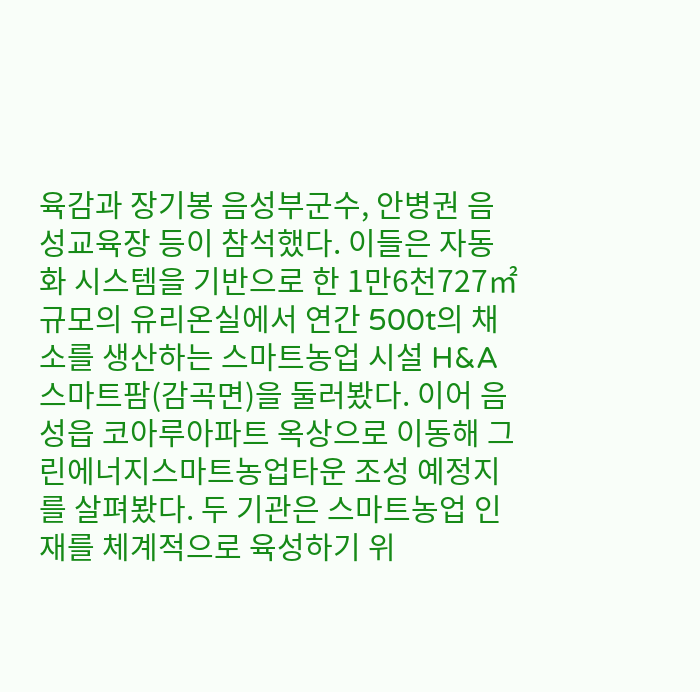육감과 장기봉 음성부군수, 안병권 음성교육장 등이 참석했다. 이들은 자동화 시스템을 기반으로 한 1만6천727㎡ 규모의 유리온실에서 연간 500t의 채소를 생산하는 스마트농업 시설 H&A 스마트팜(감곡면)을 둘러봤다. 이어 음성읍 코아루아파트 옥상으로 이동해 그린에너지스마트농업타운 조성 예정지를 살펴봤다. 두 기관은 스마트농업 인재를 체계적으로 육성하기 위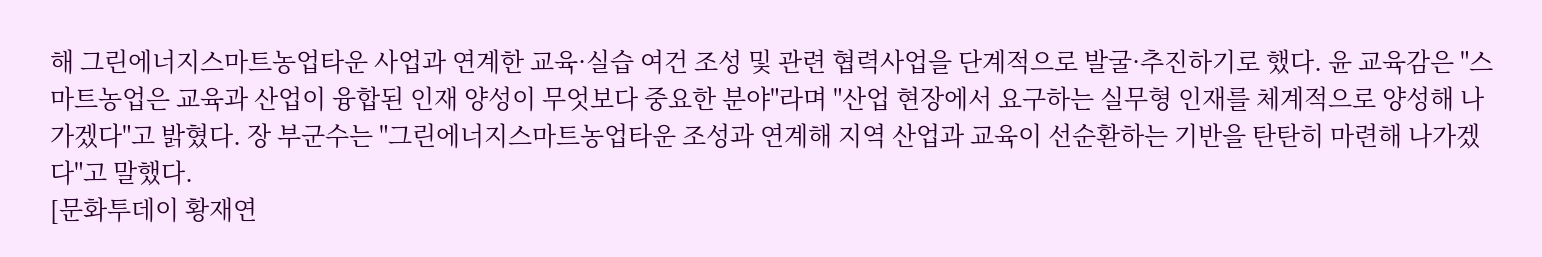해 그린에너지스마트농업타운 사업과 연계한 교육·실습 여건 조성 및 관련 협력사업을 단계적으로 발굴·추진하기로 했다. 윤 교육감은 "스마트농업은 교육과 산업이 융합된 인재 양성이 무엇보다 중요한 분야"라며 "산업 현장에서 요구하는 실무형 인재를 체계적으로 양성해 나가겠다"고 밝혔다. 장 부군수는 "그린에너지스마트농업타운 조성과 연계해 지역 산업과 교육이 선순환하는 기반을 탄탄히 마련해 나가겠다"고 말했다.
[문화투데이 황재연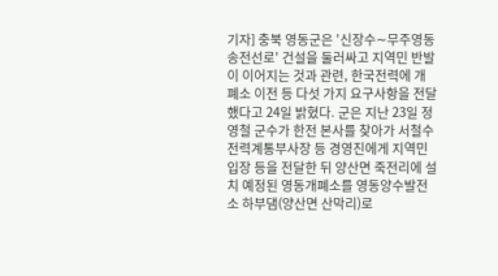기자] 충북 영동군은 '신장수∼무주영동 송전선로' 건설을 둘러싸고 지역민 반발이 이어지는 것과 관련, 한국전력에 개폐소 이전 등 다섯 가지 요구사항을 전달했다고 24일 밝혔다. 군은 지난 23일 정영철 군수가 한전 본사를 찾아가 서철수 전력계통부사장 등 경영진에게 지역민 입장 등을 전달한 뒤 양산면 죽전리에 설치 예정된 영동개폐소를 영동양수발전소 하부댐(양산면 산막리)로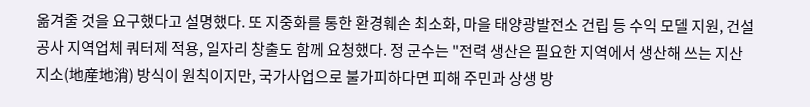옮겨줄 것을 요구했다고 설명했다. 또 지중화를 통한 환경훼손 최소화, 마을 태양광발전소 건립 등 수익 모델 지원, 건설공사 지역업체 쿼터제 적용, 일자리 창출도 함께 요청했다. 정 군수는 "전력 생산은 필요한 지역에서 생산해 쓰는 지산지소(地産地消) 방식이 원칙이지만, 국가사업으로 불가피하다면 피해 주민과 상생 방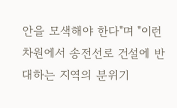안을 모색해야 한다"며 "이런 차원에서 송전선로 건설에 반대하는 지역의 분위기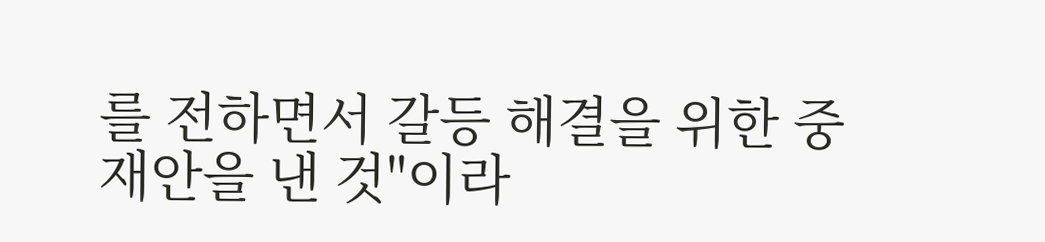를 전하면서 갈등 해결을 위한 중재안을 낸 것"이라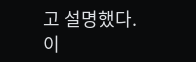고 설명했다. 이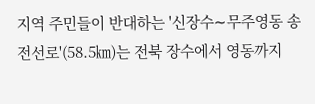지역 주민들이 반대하는 '신장수∼무주영동 송전선로'(58.5㎞)는 전북 장수에서 영동까지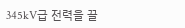345kV급 전력을 끌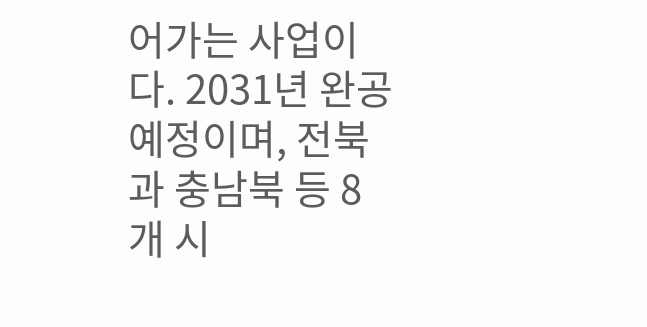어가는 사업이다. 2031년 완공 예정이며, 전북과 충남북 등 8개 시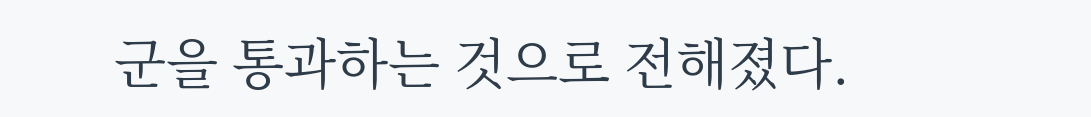군을 통과하는 것으로 전해졌다.